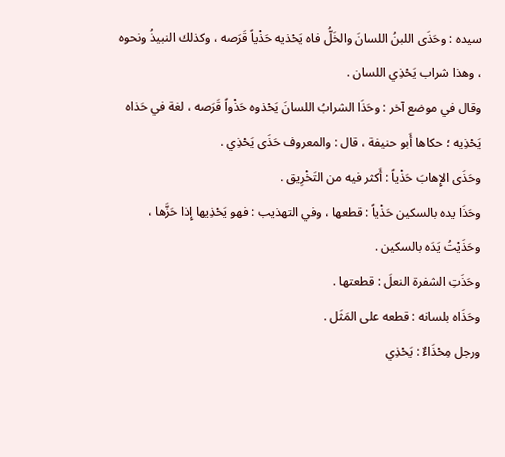سيده : وحَذَى اللبنُ اللسانَ والخَلُّ فاه يَحْذيه حَذْياً قَرَصه ، وكذلك النبيذُ ونحوه ، وهذا شراب يَحْذِي اللسان .
وقال في موضع آخر : وحَذَا الشرابُ اللسانَ يَحْذوه حَذْواً قَرَصه ، لغة في حَذاه يَحْذِيه ؛ حكاها أَبو حنيفة ، قال : والمعروف حَذَى يَحْذِي .
وحَذَى الإِهابَ حَذْياً : أَكثر فيه من التَخْرِيق .
وحَذَا يده بالسكين حَذْياً : قطعها ، وفي التهذيب : فهو يَحْذِيها إِذا حَزَّها ، وحَذَيْتُ يَدَه بالسكين .
وحَذَتِ الشفرة النعلَ : قطعتها .
وحَذَاه بلسانه : قطعه على المَثَل .
ورجل مِحْذَاءٌ : يَحْذِي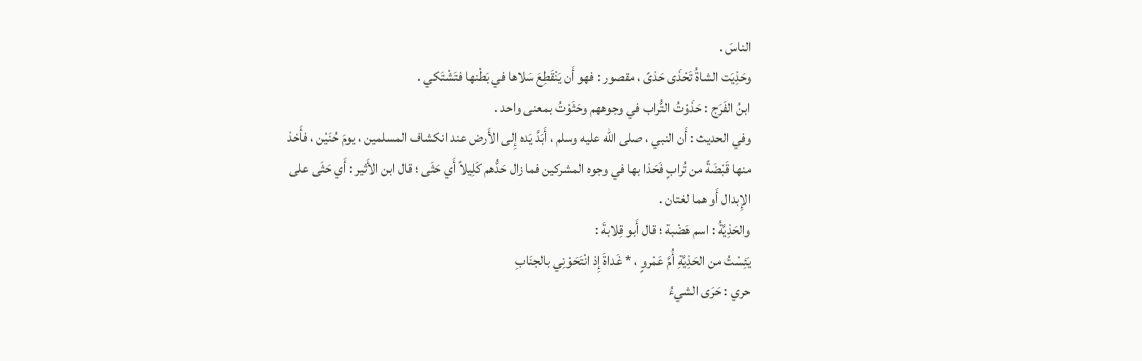الناسَ .
وحَذِيَت الشاةُ تَحْذَى حَذىً ، مقصور : فهو أَن يَنْقَطِعَ سَلاها في بَطْنها فتَشْتَكي .
ابنُ الفَرَج : حَذَوْتُ التُّراب في وجوههم وحَثَوْتُ بمعنى واحد .
وفي الحديث : أَن النبي ، صلى الله عليه وسلم ، أَبَدَّ يَده إِلى الأَرض عند انكشاف المسلمين ، يومَ حُنَيْن ، فأَخذ منها قَبْضَةً من تُرابٍ فَحَذا بها في وجوه المشركين فما زال حَدُّهم كَلِيلاً أَي حَثَى ؛ قال ابن الأَثير : أَي حَثَى على الإِبدال أَو هما لغتان .
والحَذِيَّةُ : اسم هَضْبة ؛ قال أَبو قِلابةَ :
يَئِسْتُ من الحَذِيَّةِ أُمَّ عَمْروٍ ، * غَداةَ إِذ انْتَحَوْنِي بالجنَابِ
حري : حَرَى الشيءُ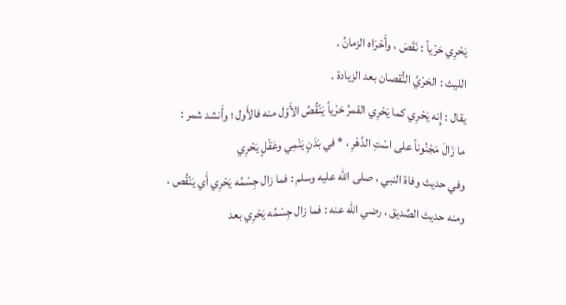يَحْرِي حَرْياً : نَقَصَ ، وأَحْرَاه الزمانُ .
الليث : الحَرْيُ النُّقصان بعد الزيادة .
يقال : إِنه يَحْرِي كما يَحْرِي القمرُ حَرْياً يَنْقُصُ الأَوّل منه فالأَول ؛ وأَنشد شمر :
ما زَالَ مَجْنُوناً على اسْتِ الدَّهْرِ ، * في بَدَنٍ يَنْمِي وعَقْلٍ يَحْرِي
وفي حديث وفاة النبي ، صلى الله عليه وسلم : فما زال جِسْمُه يَحْرِي أَي يَنْقُص .
ومنه حديث الصِّديق ، رضي الله عنه : فما زال جِسْمُه يَحْرِي بعد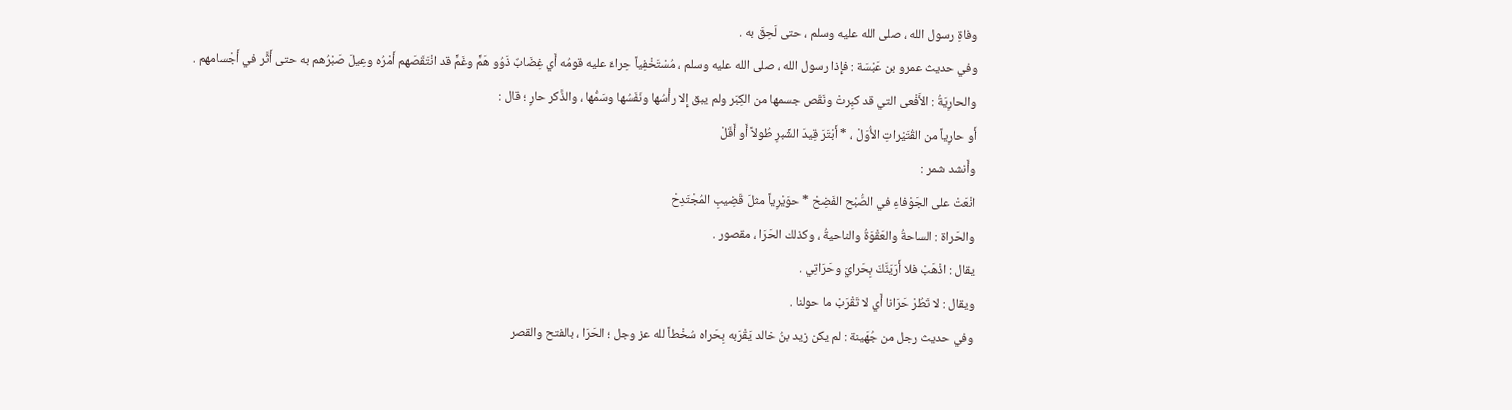وفاةِ رسول الله ، صلى الله عليه وسلم ، حتى لَحِقَ به .
وفي حديث عمرو بن عَبْسَة : فإِذا رسول الله ، صلى الله عليه وسلم ، مُسْتَخْفِياً حِراءٌ عليه قومُه أَي غِضَابٌ ذَوُو هَمٍّ وغَمٍّ قد انْتَقَصَهم أَمْرُه وعِيلَ صَبْرُهم به حتى أَثَّر في أَجْسامهم .
والحارِيَةُ : الأَفْعى التي قد كبِرتْ ونَقَص جسمها من الكِبَر ولم يبق إِلا رأْسُها ونَفَسُها وسَمُّها ، والذَّكر حارٍ ؛ قال :
أَو حارِياً من القُتَيْراتِ الأُوَلْ ، * أَبْتَرَ قِيدَ الشِّبرِ طُولاً أَو أَقَلْ
وأَنشد شمر :
انْعَتْ على الجَوْفاءِ في الصُّبْح الفَضِحْ * حوَيْرِياً مثلَ قَضِيبِ المُجْتَدِحْ
والحَراة : الساحةُ والعَقْوَةُ والناحيةُ ، وكذلك الحَرَا ، مقصور .
يقال : اذْهَبْ فلا أَرَيَنَّكَ بِحَرايَ وحَرَاتِي .
ويقال : لا تَطُرْ حَرَانا أَي لا تَقْرَبْ ما حولنا .
وفي حديث رجل من جُهَينة : لم يكن زيد بنُ خالد يَقْرَبه بِحَراه سُخْطاً لله عز وجل ؛ الحَرَا ، بالفتح والقصر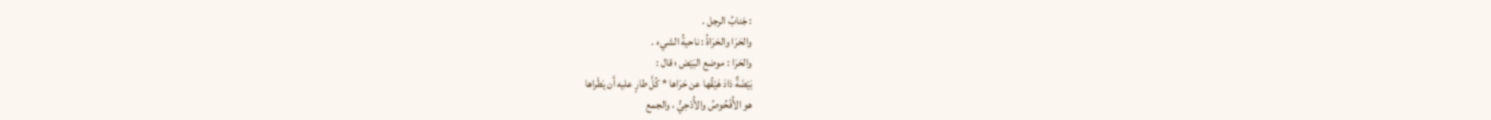: جَنابُ الرجل .
والحَرَا والحَرَاةُ : ناحيةُ الشيء .
والحَرَا : موضع البَيْض ؛ قال :
بَيْضَةٌ ذادَ هَيْقُها عن حَرَاها * كُلَّ طارٍ عليه أَن يَطْراها
هو الأُفْحُوصُ والأُدْحِيُّ ، والجمع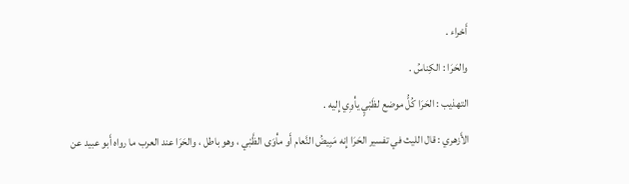أَحْراء .
والحَرَا : الكِناسُ .
التهذيب : الحَرَا كُلُّ موضع لظَبْيٍ يأْوِي إِليه .
الأَزهري : قال الليث في تفسير الحَرَا إِنه مَبِيضُ النَّعام أَو مأْوَى الظَّبْي ، وهو باطل ، والحَرَا عند العرب ما رواه أَبو عبيد عن